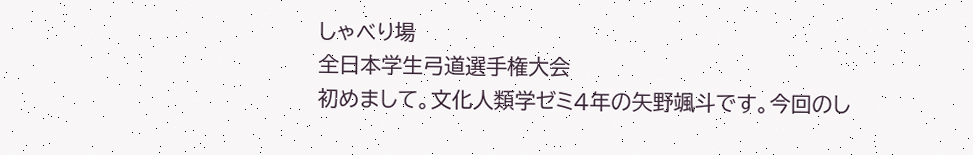しゃべり場
全日本学生弓道選手権大会
初めまして。文化人類学ゼミ4年の矢野颯斗です。今回のし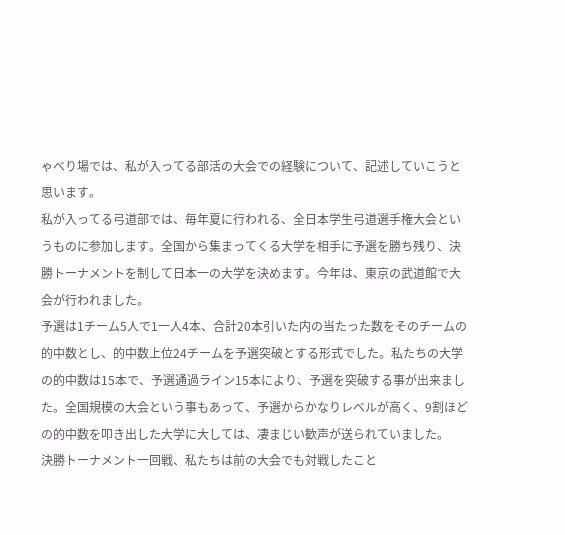ゃべり場では、私が入ってる部活の大会での経験について、記述していこうと思います。
私が入ってる弓道部では、毎年夏に行われる、全日本学生弓道選手権大会というものに参加します。全国から集まってくる大学を相手に予選を勝ち残り、決勝トーナメントを制して日本一の大学を決めます。今年は、東京の武道館で大会が行われました。
予選は1チーム5人で1一人4本、合計20本引いた内の当たった数をそのチームの的中数とし、的中数上位24チームを予選突破とする形式でした。私たちの大学の的中数は15本で、予選通過ライン15本により、予選を突破する事が出来ました。全国規模の大会という事もあって、予選からかなりレベルが高く、9割ほどの的中数を叩き出した大学に大しては、凄まじい歓声が送られていました。
決勝トーナメント一回戦、私たちは前の大会でも対戦したこと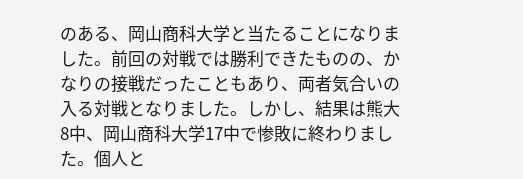のある、岡山商科大学と当たることになりました。前回の対戦では勝利できたものの、かなりの接戦だったこともあり、両者気合いの入る対戦となりました。しかし、結果は熊大8中、岡山商科大学17中で惨敗に終わりました。個人と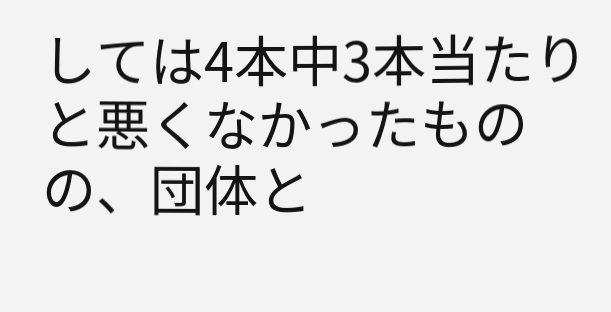しては4本中3本当たりと悪くなかったものの、団体と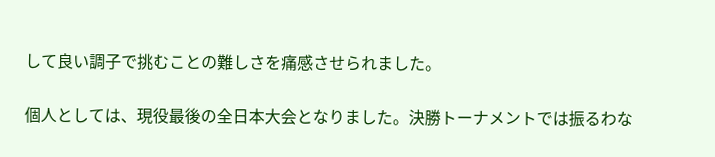して良い調子で挑むことの難しさを痛感させられました。

個人としては、現役最後の全日本大会となりました。決勝トーナメントでは振るわな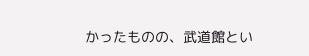かったものの、武道館とい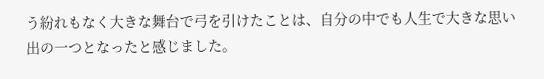う紛れもなく大きな舞台で弓を引けたことは、自分の中でも人生で大きな思い出の一つとなったと感じました。